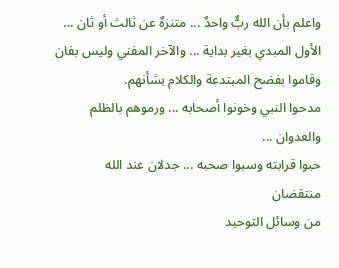واعلم بأن الله ربٌّ واحدٌ ... متنزهٌ عن ثالث أو ثان ...
الأول المبدي بغير بداية ... والآخر المفني وليس بفان
وقاموا بفضح المبتدعة والكلام بشأنهم.
مدحوا النبي وخونوا أصحابه ... ورموهم بالظلم والعدوان ...
حبوا قرابته وسبوا صحبه ... جدلان عند الله منتقضان
من وسائل التوحيد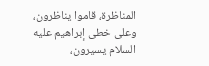المناظرة، قاموا يناظرون، وعلى خطى إبراهيم عليه السلام يسيرون،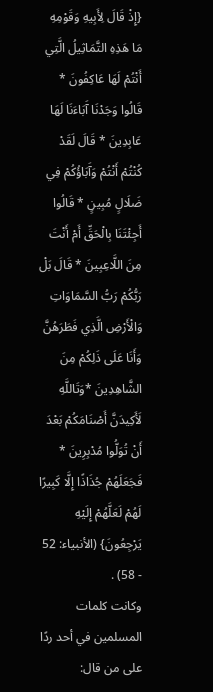{إِذْ قَالَ لِأَبِيهِ وَقَوْمِهِ مَا هَذِهِ التَّمَاثِيلُ الَّتِي أَنْتُمْ لَهَا عَاكِفُونَ * قَالُوا وَجَدْنَا آَبَاءَنَا لَهَا عَابِدِينَ * قَالَ لَقَدْ كُنْتُمْ أَنْتُمْ وَآَبَاؤُكُمْ فِي ضَلَالٍ مُبِينٍ * قَالُوا أَجِئْتَنَا بِالْحَقِّ أَمْ أَنْتَ مِنَ اللَّاعِبِينَ * قَالَ بَلْ رَبُّكُمْ رَبُّ السَّمَاوَاتِ وَالْأَرْضِ الَّذِي فَطَرَهُنَّ وَأَنَا عَلَى ذَلِكُمْ مِنَ الشَّاهِدِينَ *وَتَاللَّهِ لَأَكِيدَنَّ أَصْنَامَكُمْ بَعْدَ أَنْ تُوَلُّوا مُدْبِرِينَ * فَجَعَلَهُمْ جُذَاذًا إِلَّا كَبِيرًا لَهُمْ لَعَلَّهُمْ إِلَيْهِ يَرْجِعُونَ} (الأنبياء: 52 - 58) .
وكانت كلمات المسلمين في أحد ردًا على من قال: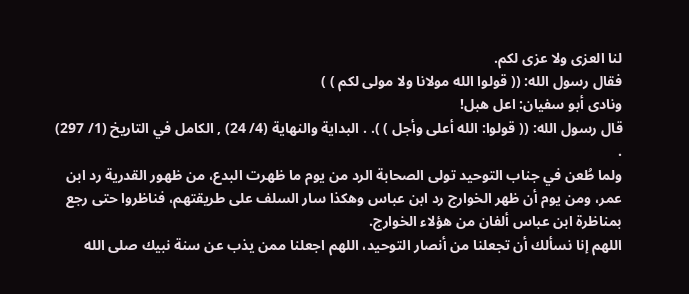لنا العزى ولا عزى لكم.
فقال رسول الله: (( قولوا الله مولانا ولا مولى لكم ) )
ونادى أبو سفيان: اعل هبل!
قال رسول الله: (( قولوا: الله أعلى وأجل ) ). . البداية والنهاية (4/ 24) , الكامل في التاريخ (1/ 297) .
ولما طُعن في جناب التوحيد تولى الصحابة الرد من يوم ما ظهرت البدع، من ظهور القدرية رد ابن عمر، ومن يوم أن ظهر الخوارج رد ابن عباس وهكذا سار السلف على طريقتهم، فناظروا حتى رجع بمناظرة ابن عباس ألفان من هؤلاء الخوارج.
اللهم إنا نسألك أن تجعلنا من أنصار التوحيد، اللهم اجعلنا ممن يذب عن سنة نبيك صلى الله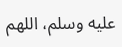عليه وسلم، اللهم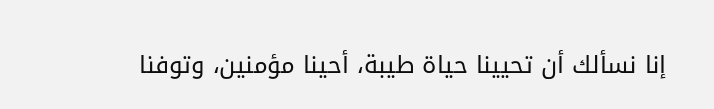إنا نسألك أن تحيينا حياة طيبة، أحينا مؤمنين، وتوفنا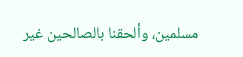مسلمين، وألحقنا بالصالحين غير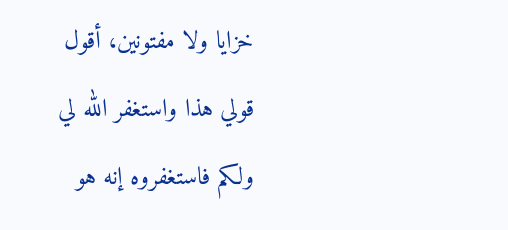خزايا ولا مفتونين، أقول قولي هذا واستغفر الله لي ولكم فاستغفروه إنه هو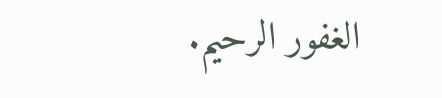الغفور الرحيم.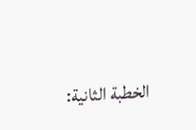الخطبة الثانية: